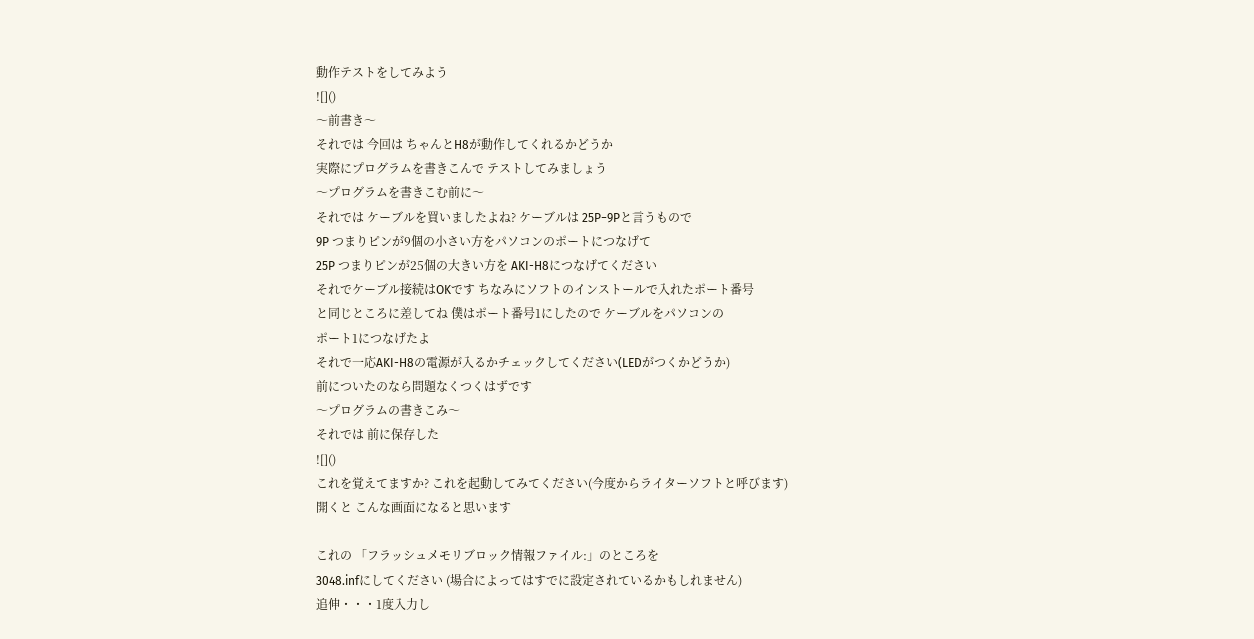動作テストをしてみよう
![]()
〜前書き〜
それでは 今回は ちゃんとH8が動作してくれるかどうか
実際にプログラムを書きこんで テストしてみましょう
〜プログラムを書きこむ前に〜
それでは ケーブルを買いましたよね? ケーブルは 25P−9Pと言うもので
9P つまりピンが9個の小さい方をパソコンのポートにつなげて
25P つまりピンが25個の大きい方を AKI-H8につなげてください
それでケーブル接続はOKです ちなみにソフトのインストールで入れたポート番号
と同じところに差してね 僕はポート番号1にしたので ケーブルをパソコンの
ポート1につなげたよ
それで一応AKI-H8の電源が入るかチェックしてください(LEDがつくかどうか)
前についたのなら問題なくつくはずです
〜プログラムの書きこみ〜
それでは 前に保存した
![]()
これを覚えてますか? これを起動してみてください(今度からライターソフトと呼びます)
開くと こんな画面になると思います

これの 「フラッシュメモリブロック情報ファイル:」のところを
3048.infにしてください (場合によってはすでに設定されているかもしれません)
追伸・・・1度入力し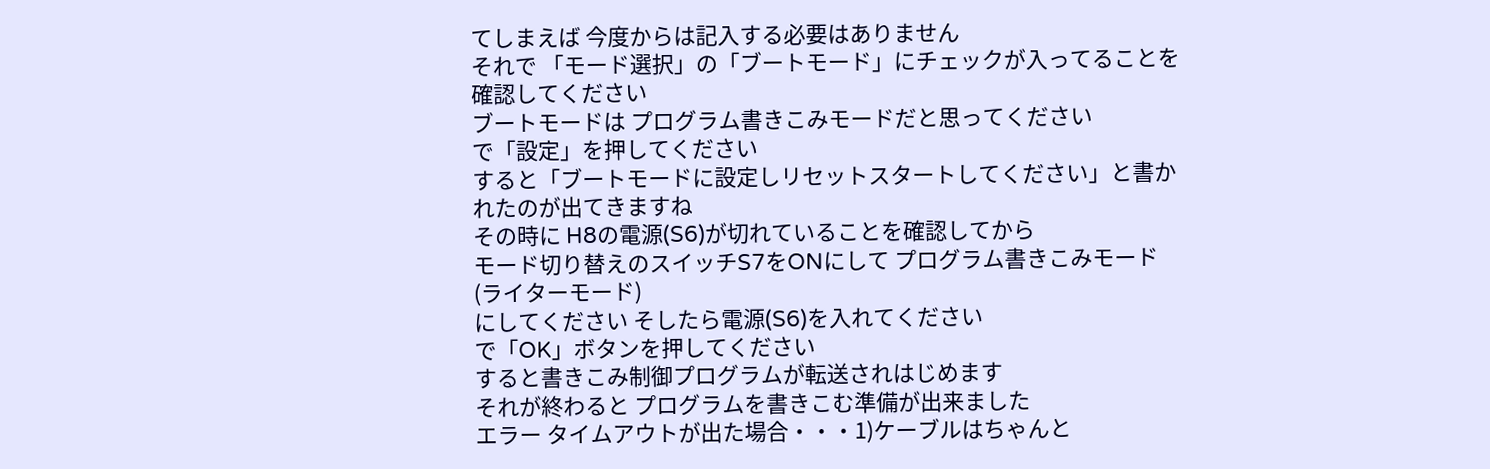てしまえば 今度からは記入する必要はありません
それで 「モード選択」の「ブートモード」にチェックが入ってることを確認してください
ブートモードは プログラム書きこみモードだと思ってください
で「設定」を押してください
すると「ブートモードに設定しリセットスタートしてください」と書かれたのが出てきますね
その時に H8の電源(S6)が切れていることを確認してから
モード切り替えのスイッチS7をONにして プログラム書きこみモード(ライターモード)
にしてください そしたら電源(S6)を入れてください
で「OK」ボタンを押してください
すると書きこみ制御プログラムが転送されはじめます
それが終わると プログラムを書きこむ準備が出来ました
エラー タイムアウトが出た場合・・・1)ケーブルはちゃんと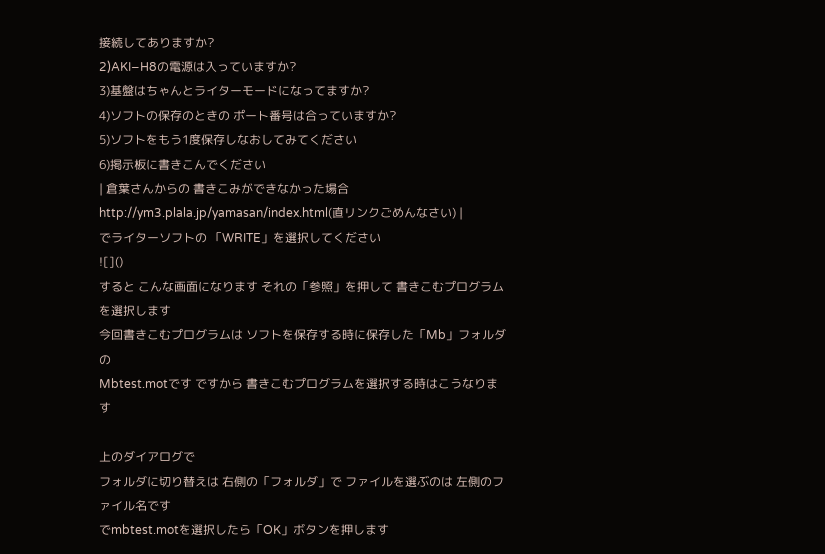接続してありますか?
2)AKI−H8の電源は入っていますか?
3)基盤はちゃんとライターモードになってますか?
4)ソフトの保存のときの ポート番号は合っていますか?
5)ソフトをもう1度保存しなおしてみてください
6)掲示板に書きこんでください
| 倉葉さんからの 書きこみができなかった場合 http://ym3.plala.jp/yamasan/index.html(直リンクごめんなさい) |
でライターソフトの 「WRITE」を選択してください
![]()
すると こんな画面になります それの「参照」を押して 書きこむプログラムを選択します
今回書きこむプログラムは ソフトを保存する時に保存した「Mb」フォルダの
Mbtest.motです ですから 書きこむプログラムを選択する時はこうなります

上のダイアログで
フォルダに切り替えは 右側の「フォルダ」で ファイルを選ぶのは 左側のファイル名です
でmbtest.motを選択したら「OK」ボタンを押します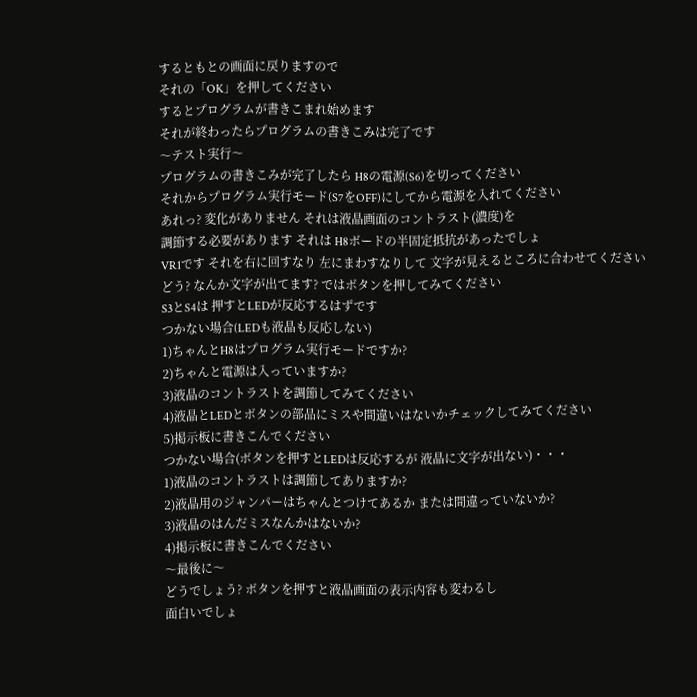するともとの画面に戻りますので
それの「OK」を押してください
するとプログラムが書きこまれ始めます
それが終わったらプログラムの書きこみは完了です
〜テスト実行〜
プログラムの書きこみが完了したら H8の電源(S6)を切ってください
それからプログラム実行モード(S7をOFF)にしてから電源を入れてください
あれっ? 変化がありません それは液晶画面のコントラスト(濃度)を
調節する必要があります それは H8ボードの半固定抵抗があったでしょ
VR1です それを右に回すなり 左にまわすなりして 文字が見えるところに合わせてください
どう? なんか文字が出てます? ではボタンを押してみてください
S3とS4は 押すとLEDが反応するはずです
つかない場合(LEDも液晶も反応しない)
1)ちゃんとH8はプログラム実行モードですか?
2)ちゃんと電源は入っていますか?
3)液晶のコントラストを調節してみてください
4)液晶とLEDとボタンの部品にミスや間違いはないかチェックしてみてください
5)掲示板に書きこんでください
つかない場合(ボタンを押すとLEDは反応するが 液晶に文字が出ない)・・・
1)液晶のコントラストは調節してありますか?
2)液晶用のジャンパーはちゃんとつけてあるか または間違っていないか?
3)液晶のはんだミスなんかはないか?
4)掲示板に書きこんでください
〜最後に〜
どうでしょう? ボタンを押すと液晶画面の表示内容も変わるし
面白いでしょ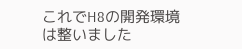これでH8の開発環境は整いました